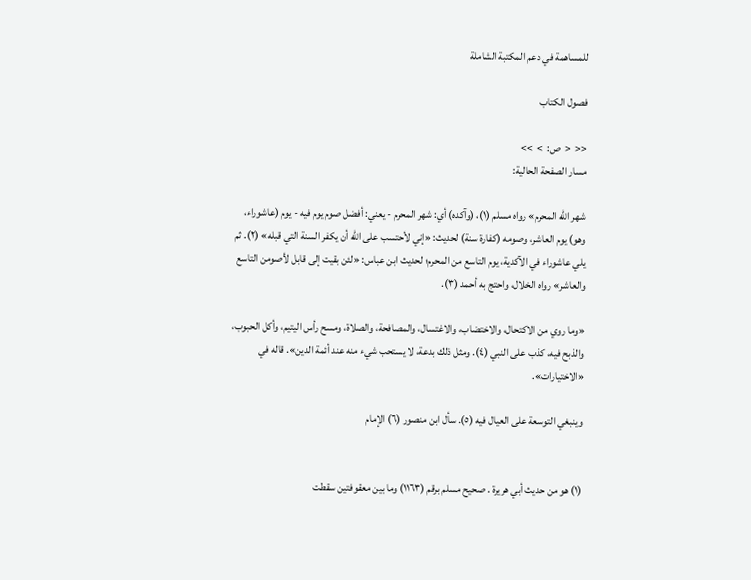للمساهمة في دعم المكتبة الشاملة

فصول الكتاب

<<  <  ص:  >  >>
مسار الصفحة الحالية:

شهر الله المحرم» رواه مسلم (١)، (وآكده) أي: شهر المحرم - يعني: أفضل صوم يوم فيه - يوم (عاشوراء، وهو) يوم العاشر، وصومه (كفارة سنة) لحديث: «إني لأحتسب على الله أن يكفر السنة التي قبله» (٢). ثم يلي عاشوراء في الآكدية، يوم التاسع من المحرم؛ لحديث ابن عباس: «لئن بقيت إلى قابل لأصومن التاسع والعاشر» رواه الخلال، واحتج به أحمد (٣).

«وما روي من الاكتحال، والاختضاب، والاغتسال، والمصافحة، والصلاة، ومسح رأس اليتيم، وأكل الحبوب، والذبح فيه، كذب على النبي (٤). ومثل ذلك بدعة، لا يستحب شيء منه عند أئمة الدين». قاله في «الاختيارات».

وينبغي التوسعة على العيال فيه (٥). سأل ابن منصور (٦) الإمام


(١) هو من حديث أبي هريرة . صحيح مسلم برقم (١١٦٣) وما بين معقوفتين سقطت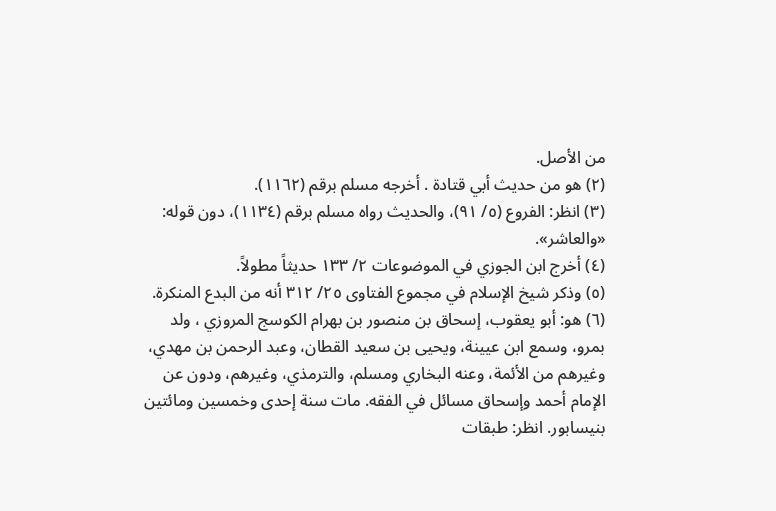من الأصل.
(٢) هو من حديث أبي قتادة . أخرجه مسلم برقم (١١٦٢).
(٣) انظر: الفروع (٥/ ٩١)، والحديث رواه مسلم برقم (١١٣٤)، دون قوله: «والعاشر».
(٤) أخرج ابن الجوزي في الموضوعات ٢/ ١٣٣ حديثاً مطولاً.
(٥) وذكر شيخ الإسلام في مجموع الفتاوى ٢٥/ ٣١٢ أنه من البدع المنكرة.
(٦) هو: أبو يعقوب، إسحاق بن منصور بن بهرام الكوسج المروزي ، ولد بمرو، وسمع ابن عيينة، ويحيى بن سعيد القطان، وعبد الرحمن بن مهدي، وغيرهم من الأئمة، وعنه البخاري ومسلم، والترمذي، وغيرهم، ودون عن الإمام أحمد وإسحاق مسائل في الفقه. مات سنة إحدى وخمسين ومائتين بنيسابور. انظر: طبقات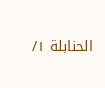الحنابلة ١/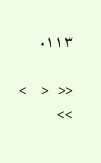١١٣.

<<  <   >  >>